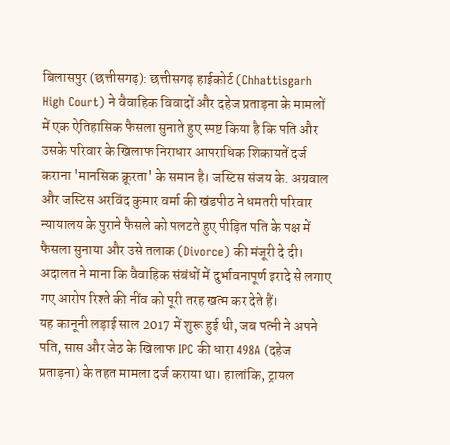बिलासपुर (छत्तीसगढ़): छत्तीसगढ़ हाईकोर्ट (Chhattisgarh High Court) ने वैवाहिक विवादों और दहेज प्रताड़ना के मामलों में एक ऐतिहासिक फैसला सुनाते हुए स्पष्ट किया है कि पति और उसके परिवार के खिलाफ निराधार आपराधिक शिकायतें दर्ज कराना 'मानसिक क्रूरता' के समान है। जस्टिस संजय के. अग्रवाल और जस्टिस अरविंद कुमार वर्मा की खंडपीठ ने धमतरी परिवार न्यायालय के पुराने फैसले को पलटते हुए पीड़ित पति के पक्ष में फैसला सुनाया और उसे तलाक (Divorce) की मंजूरी दे दी। अदालत ने माना कि वैवाहिक संबंधों में दुर्भावनापूर्ण इरादे से लगाए गए आरोप रिश्ते की नींव को पूरी तरह खत्म कर देते हैं।
यह कानूनी लड़ाई साल 2017 में शुरू हुई थी, जब पत्नी ने अपने पति, सास और जेठ के खिलाफ IPC की धारा 498A (दहेज प्रताड़ना) के तहत मामला दर्ज कराया था। हालांकि, ट्रायल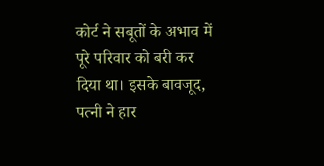कोर्ट ने सबूतों के अभाव में पूरे परिवार को बरी कर दिया था। इसके बावजूद, पत्नी ने हार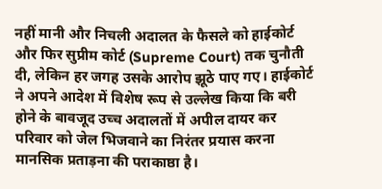नहीं मानी और निचली अदालत के फैसले को हाईकोर्ट और फिर सुप्रीम कोर्ट (Supreme Court) तक चुनौती दी, लेकिन हर जगह उसके आरोप झूठे पाए गए। हाईकोर्ट ने अपने आदेश में विशेष रूप से उल्लेख किया कि बरी होने के बावजूद उच्च अदालतों में अपील दायर कर परिवार को जेल भिजवाने का निरंतर प्रयास करना मानसिक प्रताड़ना की पराकाष्ठा है।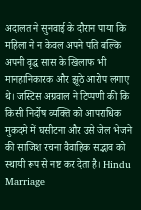अदालत ने सुनवाई के दौरान पाया कि महिला ने न केवल अपने पति बल्कि अपनी वृद्ध सास के खिलाफ भी मानहानिकारक और झूठे आरोप लगाए थे। जस्टिस अग्रवाल ने टिप्पणी की कि किसी निर्दोष व्यक्ति को आपराधिक मुकदमे में घसीटना और उसे जेल भेजने की साजिश रचना वैवाहिक सद्भाव को स्थायी रूप से नष्ट कर देता है। Hindu Marriage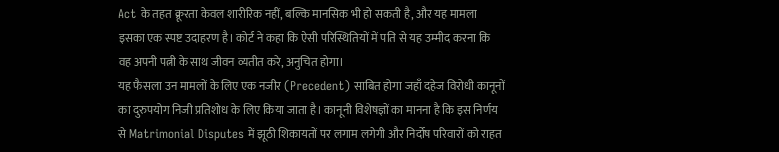Act के तहत क्रूरता केवल शारीरिक नहीं, बल्कि मानसिक भी हो सकती है, और यह मामला इसका एक स्पष्ट उदाहरण है। कोर्ट ने कहा कि ऐसी परिस्थितियों में पति से यह उम्मीद करना कि वह अपनी पत्नी के साथ जीवन व्यतीत करे, अनुचित होगा।
यह फैसला उन मामलों के लिए एक नजीर (Precedent) साबित होगा जहाँ दहेज विरोधी कानूनों का दुरुपयोग निजी प्रतिशोध के लिए किया जाता है। कानूनी विशेषज्ञों का मानना है कि इस निर्णय से Matrimonial Disputes में झूठी शिकायतों पर लगाम लगेगी और निर्दोष परिवारों को राहत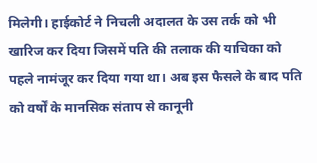मिलेगी। हाईकोर्ट ने निचली अदालत के उस तर्क को भी खारिज कर दिया जिसमें पति की तलाक की याचिका को पहले नामंजूर कर दिया गया था। अब इस फैसले के बाद पति को वर्षों के मानसिक संताप से कानूनी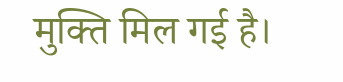मुक्ति मिल गई है।